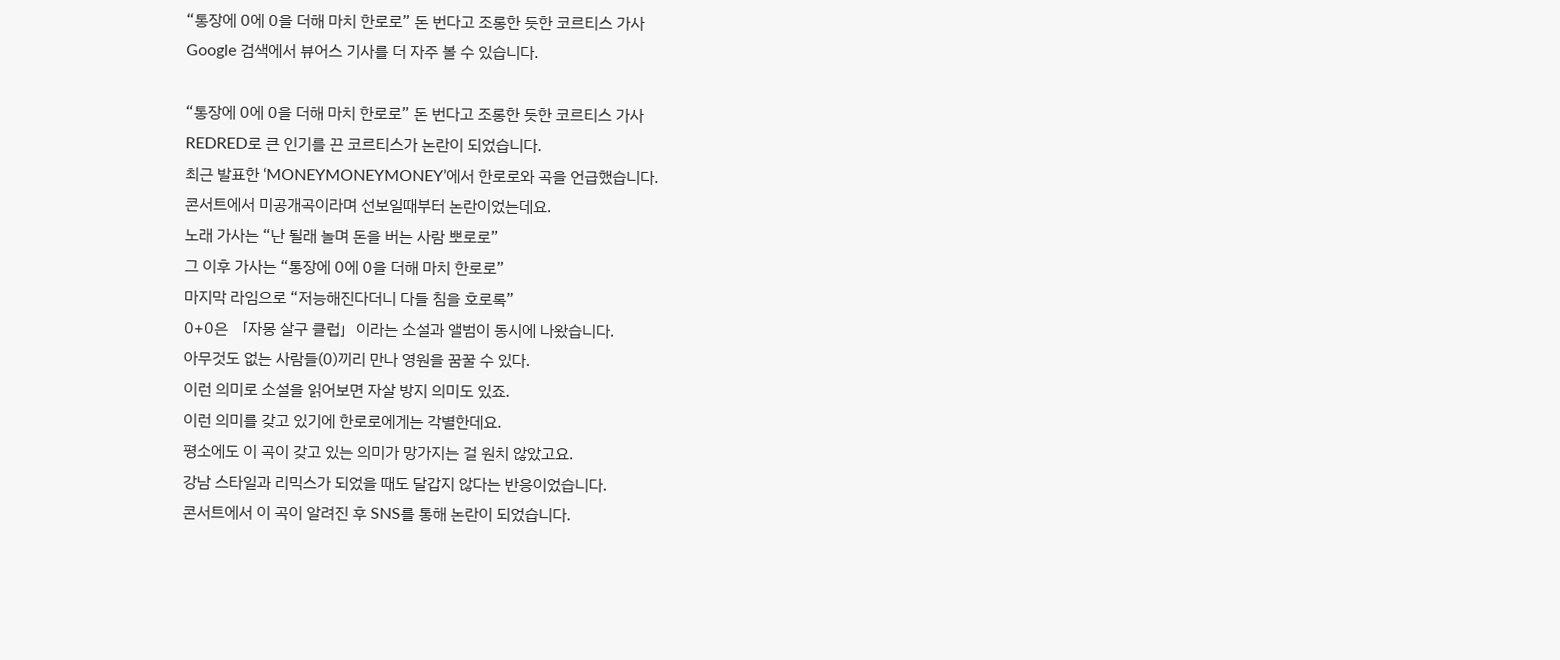“통장에 0에 0을 더해 마치 한로로” 돈 번다고 조롱한 듯한 코르티스 가사
Google 검색에서 뷰어스 기사를 더 자주 볼 수 있습니다.

“통장에 0에 0을 더해 마치 한로로” 돈 번다고 조롱한 듯한 코르티스 가사
REDRED로 큰 인기를 끈 코르티스가 논란이 되었습니다.
최근 발표한 ‘MONEYMONEYMONEY’에서 한로로와 곡을 언급했습니다.
콘서트에서 미공개곡이라며 선보일때부터 논란이었는데요.
노래 가사는 “난 될래 놀며 돈을 버는 사람 뽀로로”
그 이후 가사는 “통장에 0에 0을 더해 마치 한로로”
마지막 라임으로 “저능해진다더니 다들 침을 호로록”
0+0은 「자몽 살구 클럽」이라는 소설과 앨범이 동시에 나왔습니다.
아무것도 없는 사람들(0)끼리 만나 영원을 꿈꿀 수 있다.
이런 의미로 소설을 읽어보면 자살 방지 의미도 있죠.
이런 의미를 갖고 있기에 한로로에게는 각별한데요.
평소에도 이 곡이 갖고 있는 의미가 망가지는 걸 원치 않았고요.
강남 스타일과 리믹스가 되었을 때도 달갑지 않다는 반응이었습니다.
콘서트에서 이 곡이 알려진 후 SNS를 통해 논란이 되었습니다.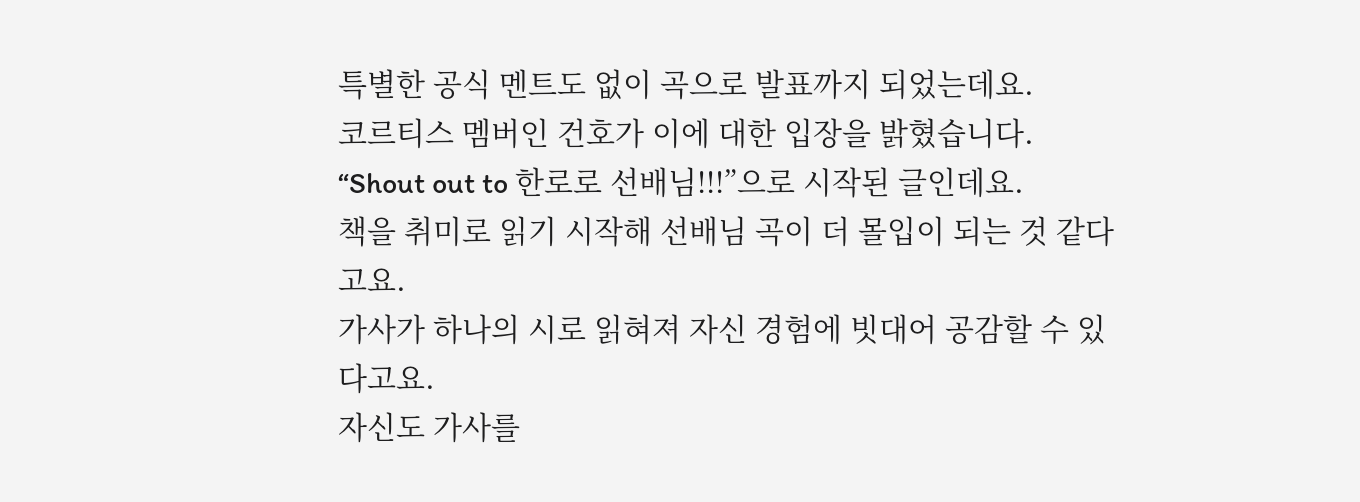특별한 공식 멘트도 없이 곡으로 발표까지 되었는데요.
코르티스 멤버인 건호가 이에 대한 입장을 밝혔습니다.
“Shout out to 한로로 선배님!!!”으로 시작된 글인데요.
책을 취미로 읽기 시작해 선배님 곡이 더 몰입이 되는 것 같다고요.
가사가 하나의 시로 읽혀져 자신 경험에 빗대어 공감할 수 있다고요.
자신도 가사를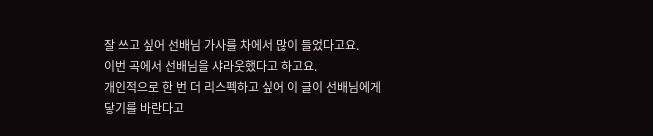잘 쓰고 싶어 선배님 가사를 차에서 많이 들었다고요.
이번 곡에서 선배님을 샤라웃했다고 하고요.
개인적으로 한 번 더 리스펙하고 싶어 이 글이 선배님에게 닿기를 바란다고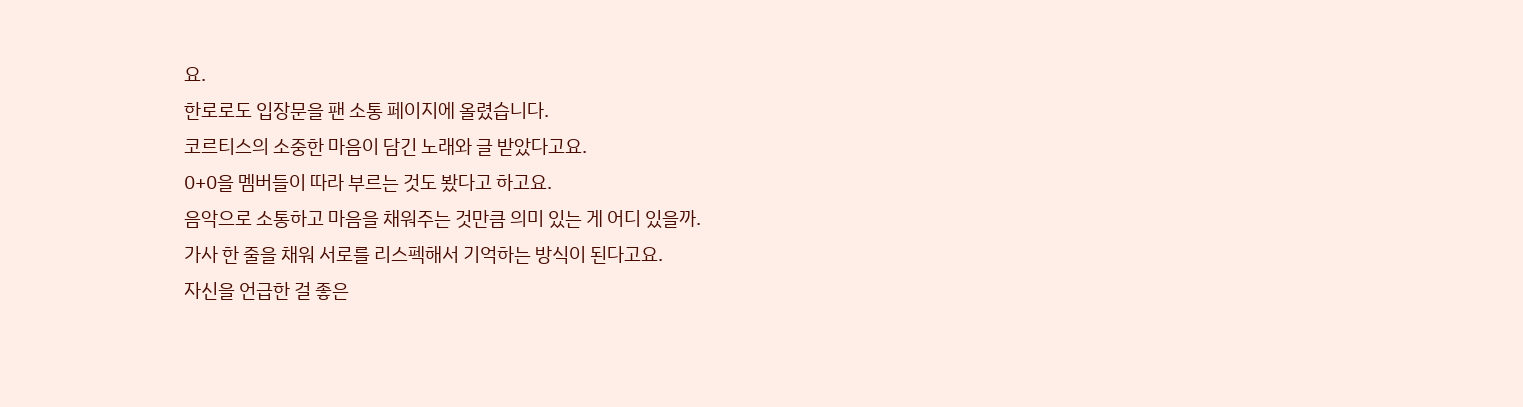요.
한로로도 입장문을 팬 소통 페이지에 올렸습니다.
코르티스의 소중한 마음이 담긴 노래와 글 받았다고요.
0+0을 멤버들이 따라 부르는 것도 봤다고 하고요.
음악으로 소통하고 마음을 채워주는 것만큼 의미 있는 게 어디 있을까.
가사 한 줄을 채워 서로를 리스펙해서 기억하는 방식이 된다고요.
자신을 언급한 걸 좋은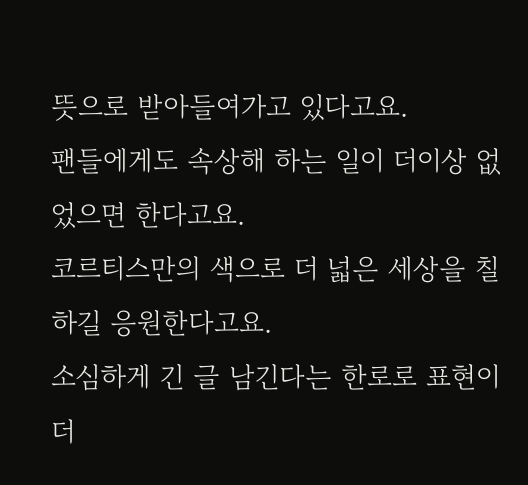뜻으로 받아들여가고 있다고요.
팬들에게도 속상해 하는 일이 더이상 없었으면 한다고요.
코르티스만의 색으로 더 넓은 세상을 칠하길 응원한다고요.
소심하게 긴 글 남긴다는 한로로 표현이 더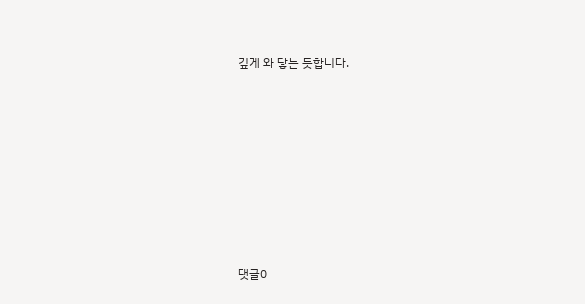깊게 와 닿는 듯합니다.










댓글0